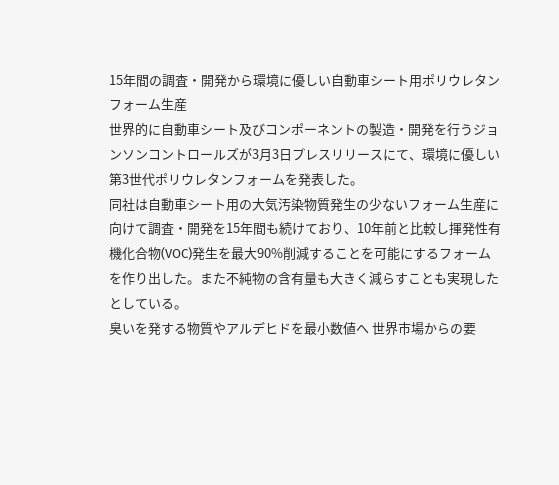15年間の調査・開発から環境に優しい自動車シート用ポリウレタンフォーム生産
世界的に自動車シート及びコンポーネントの製造・開発を行うジョンソンコントロールズが3月3日プレスリリースにて、環境に優しい第3世代ポリウレタンフォームを発表した。
同社は自動車シート用の大気汚染物質発生の少ないフォーム生産に向けて調査・開発を15年間も続けており、10年前と比較し揮発性有機化合物(VOC)発生を最大90%削減することを可能にするフォームを作り出した。また不純物の含有量も大きく減らすことも実現したとしている。
臭いを発する物質やアルデヒドを最小数値へ 世界市場からの要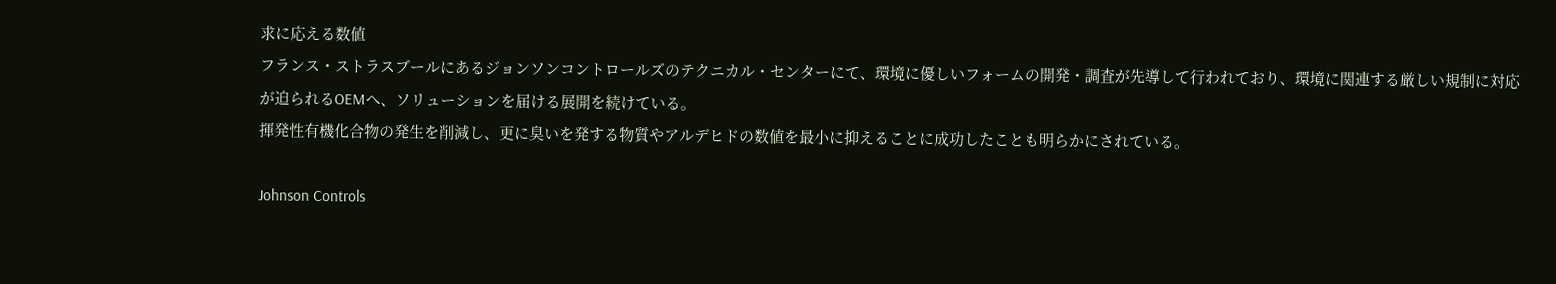求に応える数値
フランス・ストラスブールにあるジョンソンコントロールズのテクニカル・センターにて、環境に優しいフォームの開発・調査が先導して行われており、環境に関連する厳しい規制に対応が迫られるOEMへ、ソリューションを届ける展開を続けている。
揮発性有機化合物の発生を削減し、更に臭いを発する物質やアルデヒドの数値を最小に抑えることに成功したことも明らかにされている。

Johnson Controls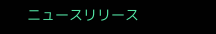ニュースリリース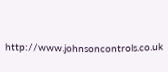http://www.johnsoncontrols.co.uk